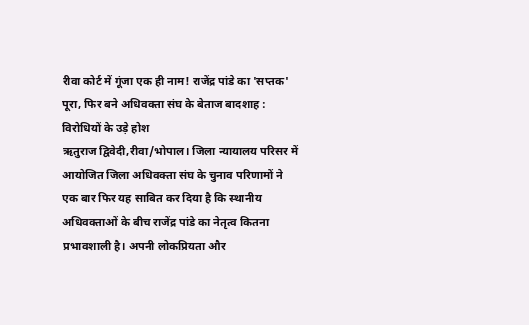रीवा कोर्ट में गूंजा एक ही नाम! राजेंद्र पांडे का 'सप्तक' पूरा, फिर बने अधिवक्ता संघ के बेताज बादशाह : विरोधियों के उड़े होश
ऋतुराज द्विवेदी,रीवा/भोपाल। जिला न्यायालय परिसर में आयोजित जिला अधिवक्ता संघ के चुनाव परिणामों ने एक बार फिर यह साबित कर दिया है कि स्थानीय अधिवक्ताओं के बीच राजेंद्र पांडे का नेतृत्व कितना प्रभावशाली है। अपनी लोकप्रियता और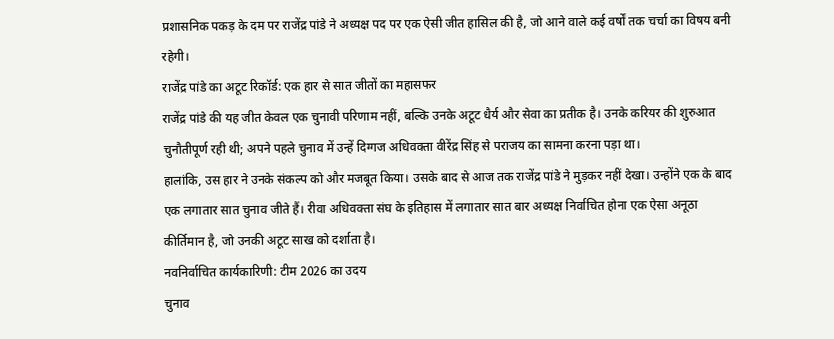प्रशासनिक पकड़ के दम पर राजेंद्र पांडे ने अध्यक्ष पद पर एक ऐसी जीत हासिल की है, जो आने वाले कई वर्षों तक चर्चा का विषय बनी रहेगी।
राजेंद्र पांडे का अटूट रिकॉर्ड: एक हार से सात जीतों का महासफर
राजेंद्र पांडे की यह जीत केवल एक चुनावी परिणाम नहीं, बल्कि उनके अटूट धैर्य और सेवा का प्रतीक है। उनके करियर की शुरुआत चुनौतीपूर्ण रही थी; अपने पहले चुनाव में उन्हें दिग्गज अधिवक्ता वीरेंद्र सिंह से पराजय का सामना करना पड़ा था।
हालांकि, उस हार ने उनके संकल्प को और मजबूत किया। उसके बाद से आज तक राजेंद्र पांडे ने मुड़कर नहीं देखा। उन्होंने एक के बाद एक लगातार सात चुनाव जीते हैं। रीवा अधिवक्ता संघ के इतिहास में लगातार सात बार अध्यक्ष निर्वाचित होना एक ऐसा अनूठा कीर्तिमान है, जो उनकी अटूट साख को दर्शाता है।
नवनिर्वाचित कार्यकारिणी: टीम 2026 का उदय
चुनाव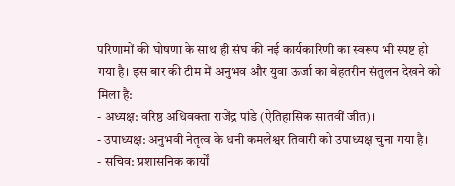परिणामों की घोषणा के साथ ही संघ की नई कार्यकारिणी का स्वरूप भी स्पष्ट हो गया है। इस बार की टीम में अनुभव और युवा ऊर्जा का बेहतरीन संतुलन देखने को मिला है:
- अध्यक्ष: वरिष्ठ अधिवक्ता राजेंद्र पांडे (ऐतिहासिक सातवीं जीत)।
- उपाध्यक्ष: अनुभवी नेतृत्व के धनी कमलेश्वर तिवारी को उपाध्यक्ष चुना गया है।
- सचिव: प्रशासनिक कार्यों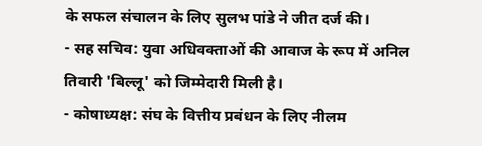के सफल संचालन के लिए सुलभ पांडे ने जीत दर्ज की।
- सह सचिव: युवा अधिवक्ताओं की आवाज के रूप में अनिल तिवारी 'बिल्लू' को जिम्मेदारी मिली है।
- कोषाध्यक्ष: संघ के वित्तीय प्रबंधन के लिए नीलम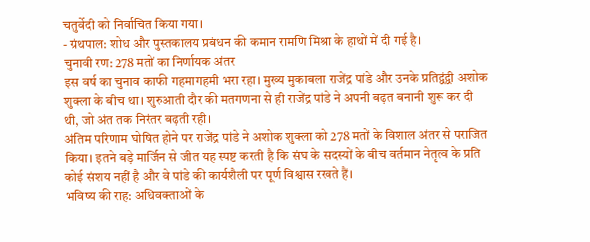चतुर्वेदी को निर्वाचित किया गया।
- ग्रंथपाल: शोध और पुस्तकालय प्रबंधन की कमान रामणि मिश्रा के हाथों में दी गई है।
चुनावी रण: 278 मतों का निर्णायक अंतर
इस वर्ष का चुनाव काफी गहमागहमी भरा रहा। मुख्य मुकाबला राजेंद्र पांडे और उनके प्रतिद्वंद्वी अशोक शुक्ला के बीच था। शुरुआती दौर की मतगणना से ही राजेंद्र पांडे ने अपनी बढ़त बनानी शुरू कर दी थी, जो अंत तक निरंतर बढ़ती रही।
अंतिम परिणाम घोषित होने पर राजेंद्र पांडे ने अशोक शुक्ला को 278 मतों के विशाल अंतर से पराजित किया। इतने बड़े मार्जिन से जीत यह स्पष्ट करती है कि संघ के सदस्यों के बीच वर्तमान नेतृत्व के प्रति कोई संशय नहीं है और वे पांडे की कार्यशैली पर पूर्ण विश्वास रखते हैं।
भविष्य की राह: अधिवक्ताओं के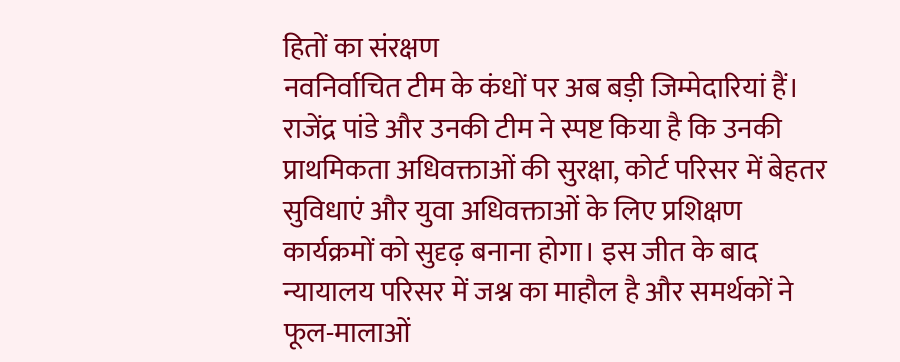हितों का संरक्षण
नवनिर्वाचित टीम के कंधों पर अब बड़ी जिम्मेदारियां हैं। राजेंद्र पांडे और उनकी टीम ने स्पष्ट किया है कि उनकी प्राथमिकता अधिवक्ताओं की सुरक्षा, कोर्ट परिसर में बेहतर सुविधाएं और युवा अधिवक्ताओं के लिए प्रशिक्षण कार्यक्रमों को सुदृढ़ बनाना होगा। इस जीत के बाद न्यायालय परिसर में जश्न का माहौल है और समर्थकों ने फूल-मालाओं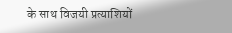के साथ विजयी प्रत्याशियों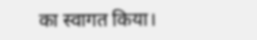का स्वागत किया।